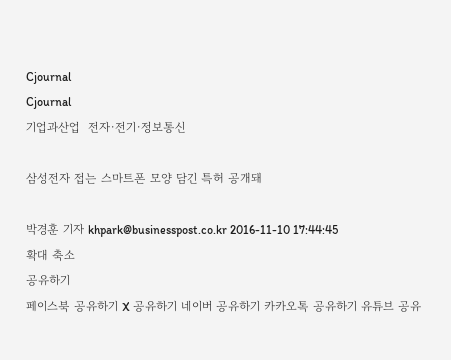Cjournal
Cjournal
기업과산업  전자·전기·정보통신

삼성전자 접는 스마트폰 모양 담긴 특허 공개돼

박경훈 기자 khpark@businesspost.co.kr 2016-11-10 17:44:45
확대 축소
공유하기
페이스북 공유하기 X 공유하기 네이버 공유하기 카카오톡 공유하기 유튜브 공유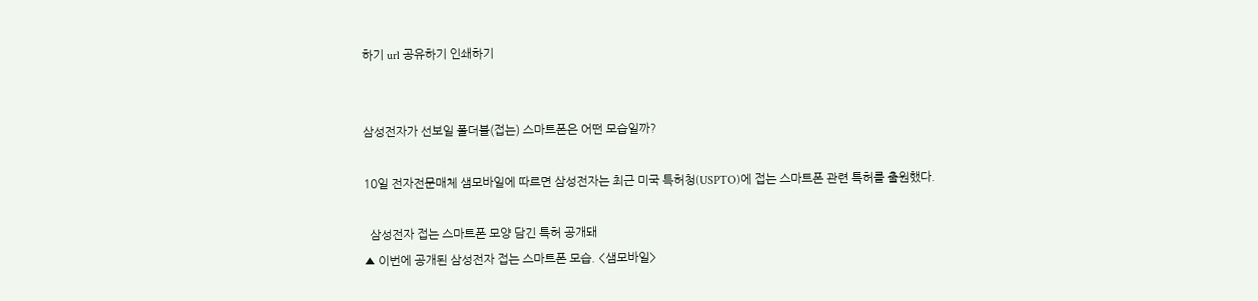하기 url 공유하기 인쇄하기


삼성전자가 선보일 폴더블(접는) 스마트폰은 어떤 모습일까?

10일 전자전문매체 샘모바일에 따르면 삼성전자는 최근 미국 특허청(USPTO)에 접는 스마트폰 관련 특허를 출원했다.

  삼성전자 접는 스마트폰 모양 담긴 특허 공개돼
▲ 이번에 공개된 삼성전자 접는 스마트폰 모습. <샘모바일>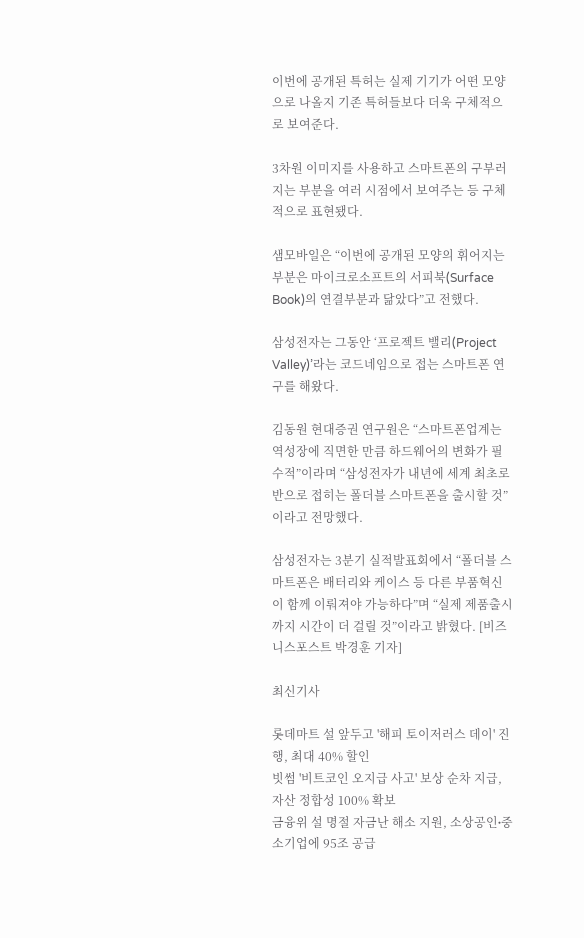이번에 공개된 특허는 실제 기기가 어떤 모양으로 나올지 기존 특허들보다 더욱 구체적으로 보여준다.

3차원 이미지를 사용하고 스마트폰의 구부러지는 부분을 여러 시점에서 보여주는 등 구체적으로 표현됐다.

샘모바일은 “이번에 공개된 모양의 휘어지는 부분은 마이크로소프트의 서피북(Surface Book)의 연결부분과 닮았다”고 전했다.

삼성전자는 그동안 ‘프로젝트 밸리(Project Valley)’라는 코드네임으로 접는 스마트폰 연구를 해왔다.

김동원 현대증권 연구원은 “스마트폰업계는 역성장에 직면한 만큼 하드웨어의 변화가 필수적”이라며 “삼성전자가 내년에 세계 최초로 반으로 접히는 폴더블 스마트폰을 출시할 것”이라고 전망했다.

삼성전자는 3분기 실적발표회에서 “폴더블 스마트폰은 배터리와 케이스 등 다른 부품혁신이 함께 이뤄져야 가능하다”며 “실제 제품출시까지 시간이 더 걸릴 것”이라고 밝혔다. [비즈니스포스트 박경훈 기자]

최신기사

롯데마트 설 앞두고 '해피 토이저러스 데이' 진행, 최대 40% 할인
빗썸 '비트코인 오지급 사고' 보상 순차 지급, 자산 정합성 100% 확보
금융위 설 명절 자금난 해소 지원, 소상공인ᐧ중소기업에 95조 공급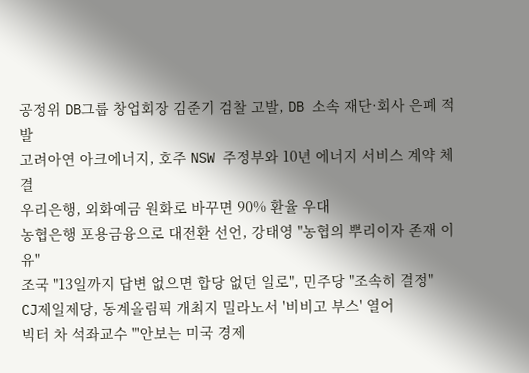공정위 DB그룹 창업회장 김준기 검찰 고발, DB 소속 재단·회사 은폐 적발
고려아연 아크에너지, 호주 NSW 주정부와 10년 에너지 서비스 계약 체결
우리은행, 외화예금 원화로 바꾸면 90% 환율 우대
농협은행 포용금융으로 대전환 선언, 강태영 "농협의 뿌리이자 존재 이유"
조국 "13일까지 답변 없으면 합당 없던 일로", 민주당 "조속히 결정"
CJ제일제당, 동계올림픽 개최지 밀라노서 '비비고 부스' 열어
빅터 차 석좌교수 "'안보는 미국 경제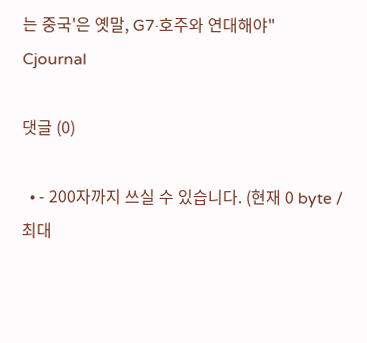는 중국'은 옛말, G7·호주와 연대해야"
Cjournal

댓글 (0)

  • - 200자까지 쓰실 수 있습니다. (현재 0 byte / 최대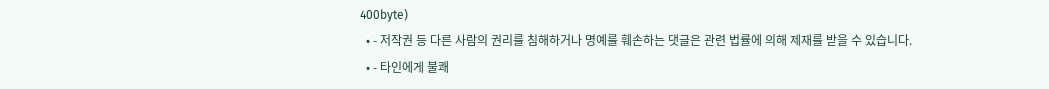400byte)
  • - 저작권 등 다른 사람의 권리를 침해하거나 명예를 훼손하는 댓글은 관련 법률에 의해 제재를 받을 수 있습니다.
  • - 타인에게 불쾌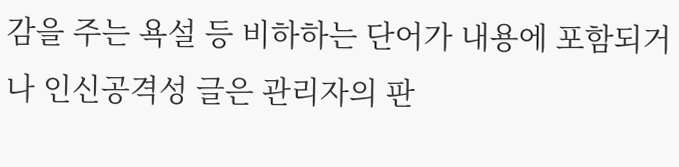감을 주는 욕설 등 비하하는 단어가 내용에 포함되거나 인신공격성 글은 관리자의 판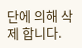단에 의해 삭제 합니다.